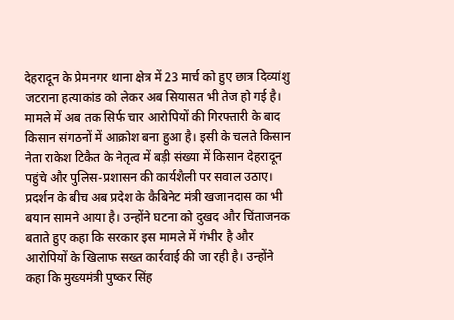देहरादून के प्रेमनगर थाना क्षेत्र में 23 मार्च को हुए छात्र दिव्यांशु जटराना हत्याकांड को लेकर अब सियासत भी तेज हो गई है। मामले में अब तक सिर्फ चार आरोपियों की गिरफ्तारी के बाद किसान संगठनों में आक्रोश बना हुआ है। इसी के चलते किसान नेता राकेश टिकैत के नेतृत्व में बड़ी संख्या में किसान देहरादून पहुंचे और पुलिस-प्रशासन की कार्यशैली पर सवाल उठाए।
प्रदर्शन के बीच अब प्रदेश के कैबिनेट मंत्री खजानदास का भी बयान सामने आया है। उन्होंने घटना को दुखद और चिंताजनक बताते हुए कहा कि सरकार इस मामले में गंभीर है और आरोपियों के खिलाफ सख्त कार्रवाई की जा रही है। उन्होंने कहा कि मुख्यमंत्री पुष्कर सिंह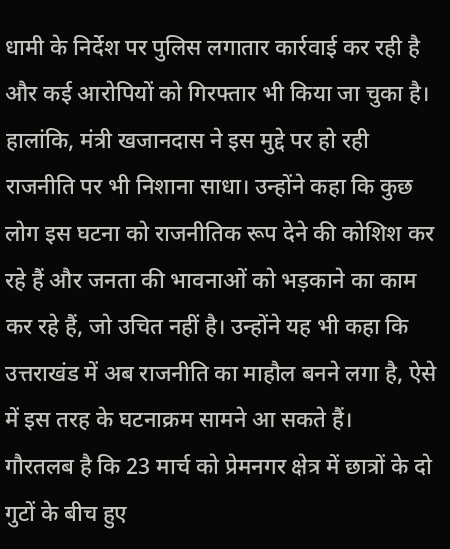धामी के निर्देश पर पुलिस लगातार कार्रवाई कर रही है और कई आरोपियों को गिरफ्तार भी किया जा चुका है।
हालांकि, मंत्री खजानदास ने इस मुद्दे पर हो रही राजनीति पर भी निशाना साधा। उन्होंने कहा कि कुछ लोग इस घटना को राजनीतिक रूप देने की कोशिश कर रहे हैं और जनता की भावनाओं को भड़काने का काम कर रहे हैं, जो उचित नहीं है। उन्होंने यह भी कहा कि उत्तराखंड में अब राजनीति का माहौल बनने लगा है, ऐसे में इस तरह के घटनाक्रम सामने आ सकते हैं।
गौरतलब है कि 23 मार्च को प्रेमनगर क्षेत्र में छात्रों के दो गुटों के बीच हुए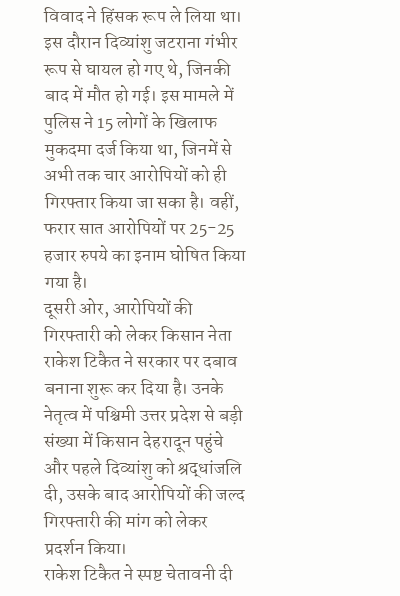विवाद ने हिंसक रूप ले लिया था। इस दौरान दिव्यांशु जटराना गंभीर रूप से घायल हो गए थे, जिनकी बाद में मौत हो गई। इस मामले में पुलिस ने 15 लोगों के खिलाफ मुकदमा दर्ज किया था, जिनमें से अभी तक चार आरोपियों को ही गिरफ्तार किया जा सका है। वहीं, फरार सात आरोपियों पर 25-25 हजार रुपये का इनाम घोषित किया गया है।
दूसरी ओर, आरोपियों की गिरफ्तारी को लेकर किसान नेता राकेश टिकैत ने सरकार पर दबाव बनाना शुरू कर दिया है। उनके नेतृत्व में पश्चिमी उत्तर प्रदेश से बड़ी संख्या में किसान देहरादून पहुंचे और पहले दिव्यांशु को श्रद्धांजलि दी, उसके बाद आरोपियों की जल्द गिरफ्तारी की मांग को लेकर प्रदर्शन किया।
राकेश टिकैत ने स्पष्ट चेतावनी दी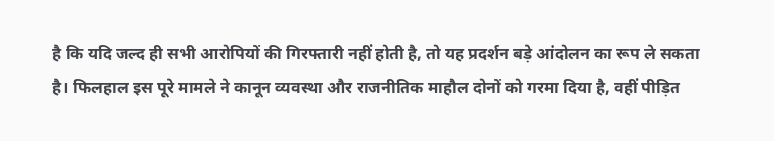है कि यदि जल्द ही सभी आरोपियों की गिरफ्तारी नहीं होती है, तो यह प्रदर्शन बड़े आंदोलन का रूप ले सकता है। फिलहाल इस पूरे मामले ने कानून व्यवस्था और राजनीतिक माहौल दोनों को गरमा दिया है, वहीं पीड़ित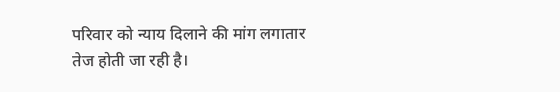परिवार को न्याय दिलाने की मांग लगातार तेज होती जा रही है।